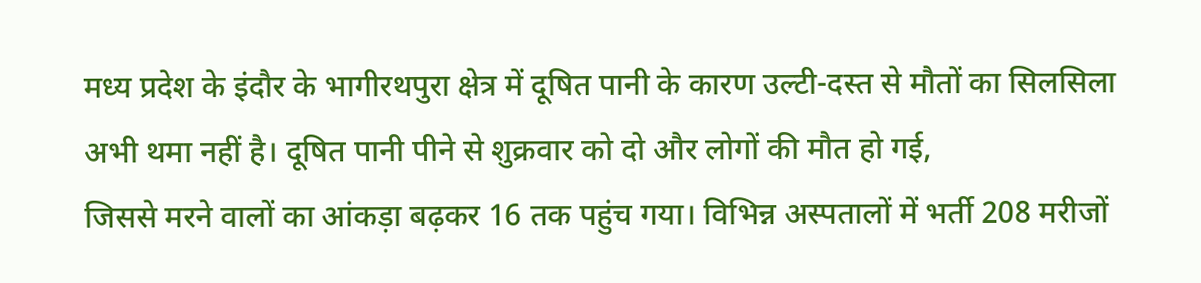मध्य प्रदेश के इंदौर के भागीरथपुरा क्षेत्र में दूषित पानी के कारण उल्टी-दस्त से मौतों का सिलसिला अभी थमा नहीं है। दूषित पानी पीने से शुक्रवार को दो और लोगों की मौत हो गई,
जिससे मरने वालों का आंकड़ा बढ़कर 16 तक पहुंच गया। विभिन्न अस्पतालों में भर्ती 208 मरीजों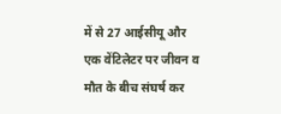में से 27 आईसीयू और एक वेंटिलेटर पर जीवन व मौत के बीच संघर्ष कर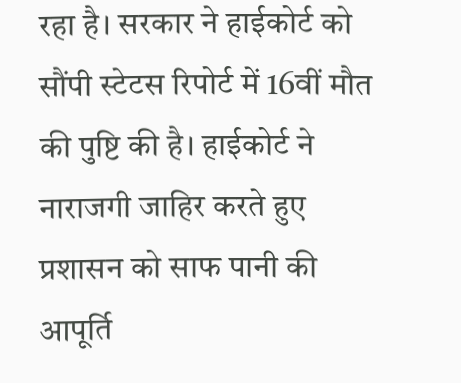रहा है। सरकार ने हाईकोर्ट को सौंपी स्टेटस रिपोर्ट में 16वीं मौत की पुष्टि की है। हाईकोर्ट ने नाराजगी जाहिर करते हुए प्रशासन को साफ पानी की आपूर्ति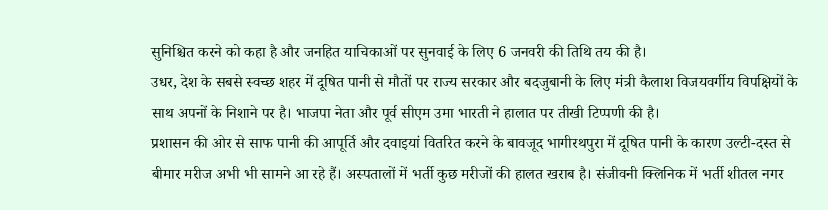सुनिश्चित करने को कहा है और जनहित याचिकाओं पर सुनवाई के लिए 6 जनवरी की तिथि तय की है।
उधर, देश के सबसे स्वच्छ शहर में दूषित पानी से मौतों पर राज्य सरकार और बदजुबानी के लिए मंत्री कैलाश विजयवर्गीय विपक्षियों के साथ अपनों के निशाने पर है। भाजपा नेता और पूर्व सीएम उमा भारती ने हालात पर तीखी टिप्पणी की है।
प्रशासन की ओर से साफ पानी की आपूर्ति और दवाइयां वितरित करने के बावजूद भागीरथपुरा में दूषित पानी के कारण उल्टी-दस्त से बीमार मरीज अभी भी सामने आ रहे हैं। अस्पतालों में भर्ती कुछ मरीजों की हालत खराब है। संजीवनी क्लिनिक में भर्ती शीतल नगर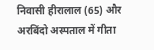निवासी हीरालाल (65) और अरबिंदो अस्पताल में गीता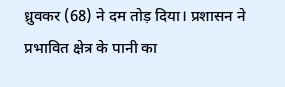ध्रुवकर (68) ने दम तोड़ दिया। प्रशासन ने प्रभावित क्षेत्र के पानी का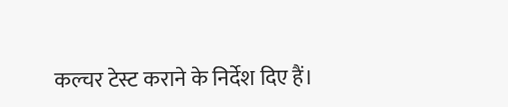कल्चर टेस्ट कराने के निर्देश दिए हैं।